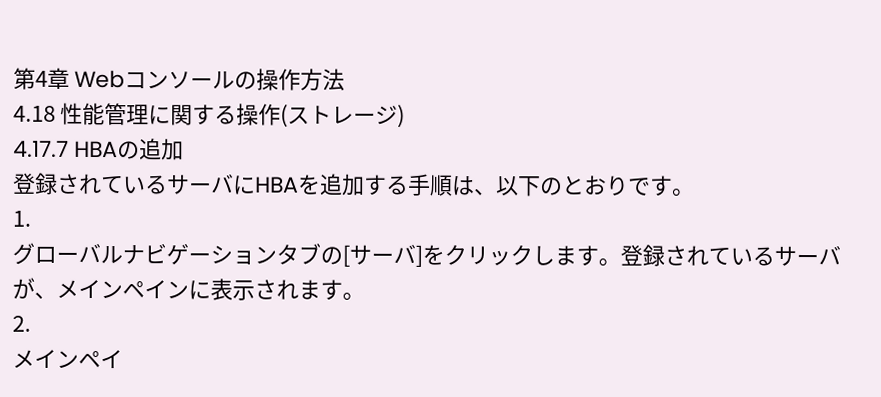第4章 Webコンソールの操作方法
4.18 性能管理に関する操作(ストレージ)
4.17.7 HBAの追加
登録されているサーバにHBAを追加する手順は、以下のとおりです。
1.
グローバルナビゲーションタブの[サーバ]をクリックします。登録されているサーバが、メインペインに表示されます。
2.
メインペイ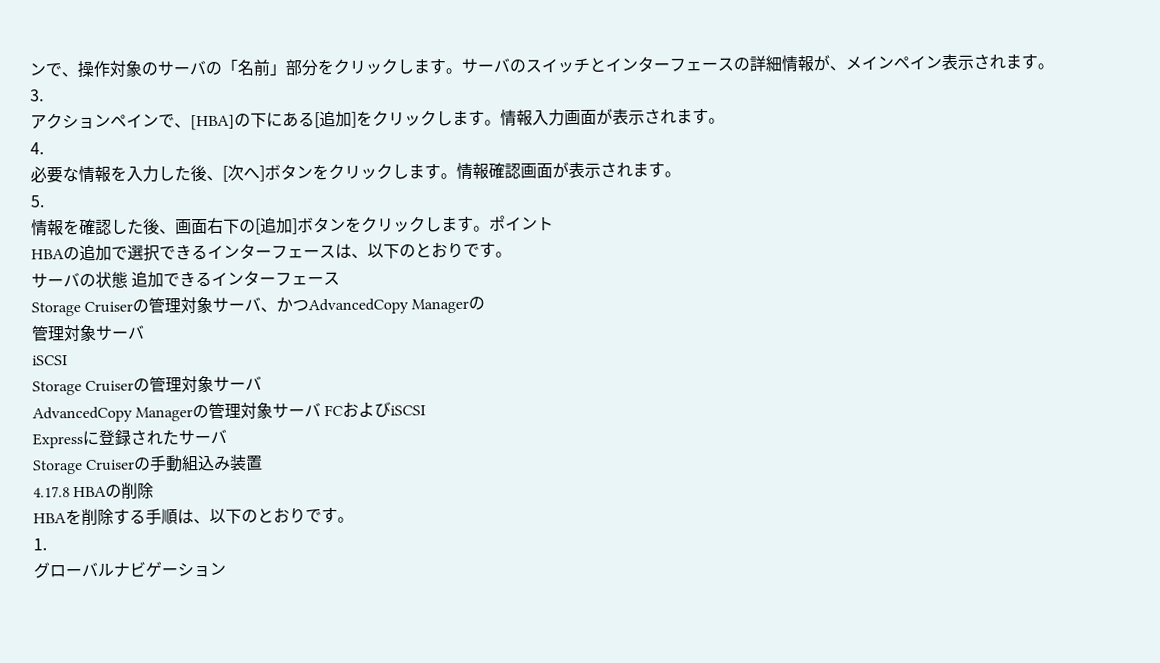ンで、操作対象のサーバの「名前」部分をクリックします。サーバのスイッチとインターフェースの詳細情報が、メインペイン表示されます。
3.
アクションペインで、[HBA]の下にある[追加]をクリックします。情報入力画面が表示されます。
4.
必要な情報を入力した後、[次へ]ボタンをクリックします。情報確認画面が表示されます。
5.
情報を確認した後、画面右下の[追加]ボタンをクリックします。ポイント
HBAの追加で選択できるインターフェースは、以下のとおりです。
サーバの状態 追加できるインターフェース
Storage Cruiserの管理対象サーバ、かつAdvancedCopy Managerの
管理対象サーバ
iSCSI
Storage Cruiserの管理対象サーバ
AdvancedCopy Managerの管理対象サーバ FCおよびiSCSI
Expressに登録されたサーバ
Storage Cruiserの手動組込み装置
4.17.8 HBAの削除
HBAを削除する手順は、以下のとおりです。
1.
グローバルナビゲーション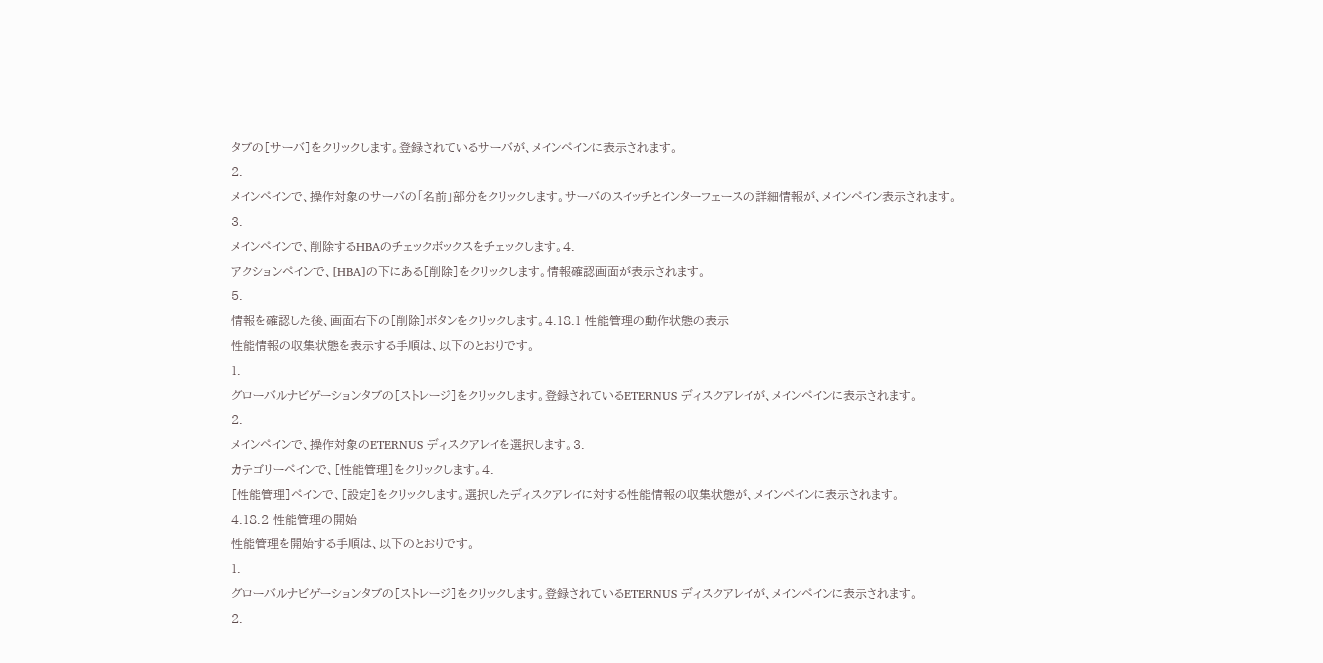タブの[サーバ]をクリックします。登録されているサーバが、メインペインに表示されます。
2.
メインペインで、操作対象のサーバの「名前」部分をクリックします。サーバのスイッチとインターフェースの詳細情報が、メインペイン表示されます。
3.
メインペインで、削除するHBAのチェックボックスをチェックします。4.
アクションペインで、[HBA]の下にある[削除]をクリックします。情報確認画面が表示されます。
5.
情報を確認した後、画面右下の[削除]ボタンをクリックします。4.18.1 性能管理の動作状態の表示
性能情報の収集状態を表示する手順は、以下のとおりです。
1.
グローバルナビゲーションタブの[ストレージ]をクリックします。登録されているETERNUS ディスクアレイが、メインペインに表示されます。
2.
メインペインで、操作対象のETERNUS ディスクアレイを選択します。3.
カテゴリーペインで、[性能管理]をクリックします。4.
[性能管理]ペインで、[設定]をクリックします。選択したディスクアレイに対する性能情報の収集状態が、メインペインに表示されます。
4.18.2 性能管理の開始
性能管理を開始する手順は、以下のとおりです。
1.
グローバルナビゲーションタブの[ストレージ]をクリックします。登録されているETERNUS ディスクアレイが、メインペインに表示されます。
2.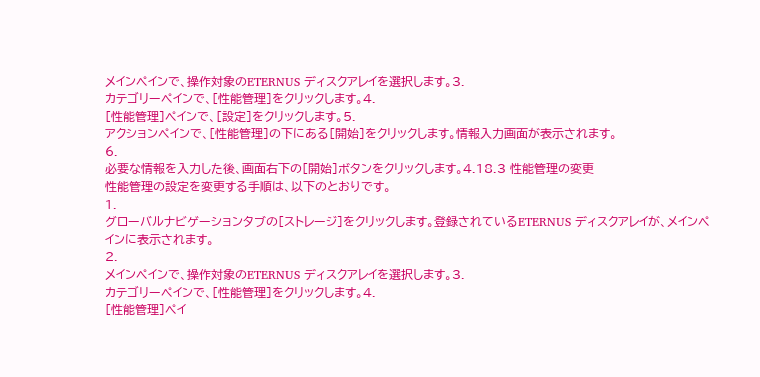メインペインで、操作対象のETERNUS ディスクアレイを選択します。3.
カテゴリーペインで、[性能管理]をクリックします。4.
[性能管理]ペインで、[設定]をクリックします。5.
アクションペインで、[性能管理]の下にある[開始]をクリックします。情報入力画面が表示されます。
6.
必要な情報を入力した後、画面右下の[開始]ボタンをクリックします。4.18.3 性能管理の変更
性能管理の設定を変更する手順は、以下のとおりです。
1.
グローバルナビゲーションタブの[ストレージ]をクリックします。登録されているETERNUS ディスクアレイが、メインペインに表示されます。
2.
メインペインで、操作対象のETERNUS ディスクアレイを選択します。3.
カテゴリーペインで、[性能管理]をクリックします。4.
[性能管理]ペイ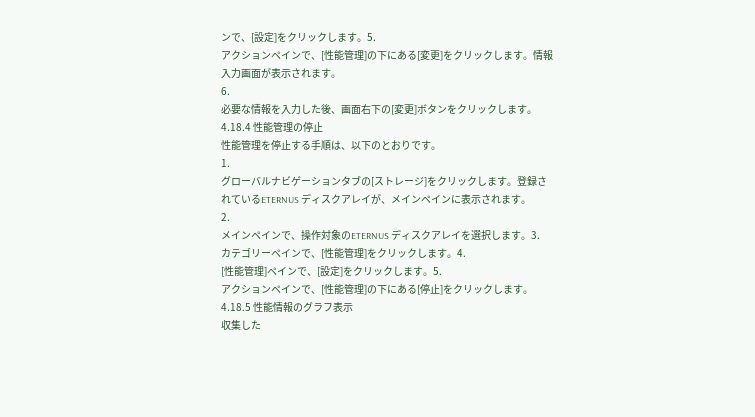ンで、[設定]をクリックします。5.
アクションペインで、[性能管理]の下にある[変更]をクリックします。情報入力画面が表示されます。
6.
必要な情報を入力した後、画面右下の[変更]ボタンをクリックします。4.18.4 性能管理の停止
性能管理を停止する手順は、以下のとおりです。
1.
グローバルナビゲーションタブの[ストレージ]をクリックします。登録されているETERNUS ディスクアレイが、メインペインに表示されます。
2.
メインペインで、操作対象のETERNUS ディスクアレイを選択します。3.
カテゴリーペインで、[性能管理]をクリックします。4.
[性能管理]ペインで、[設定]をクリックします。5.
アクションペインで、[性能管理]の下にある[停止]をクリックします。4.18.5 性能情報のグラフ表示
収集した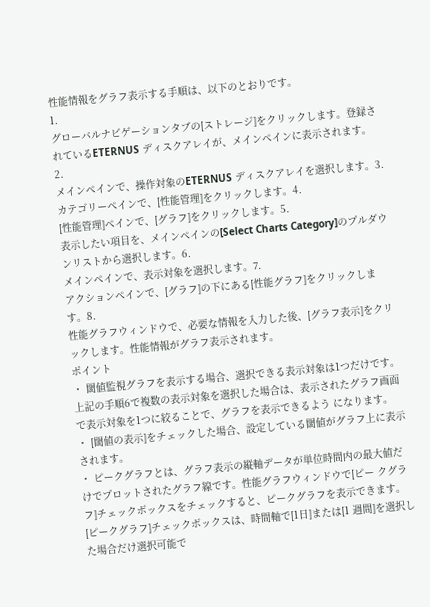性能情報をグラフ表示する手順は、以下のとおりです。
1.
グローバルナビゲーションタブの[ストレージ]をクリックします。登録されているETERNUS ディスクアレイが、メインペインに表示されます。
2.
メインペインで、操作対象のETERNUS ディスクアレイを選択します。3.
カテゴリーペインで、[性能管理]をクリックします。4.
[性能管理]ペインで、[グラフ]をクリックします。5.
表示したい項目を、メインペインの[Select Charts Category]のプルダウンリストから選択します。6.
メインペインで、表示対象を選択します。7.
アクションペインで、[グラフ]の下にある[性能グラフ]をクリックします。8.
性能グラフウィンドウで、必要な情報を入力した後、[グラフ表示]をクリックします。性能情報がグラフ表示されます。
ポイント
・ 閾値監視グラフを表示する場合、選択できる表示対象は1つだけです。
上記の手順6で複数の表示対象を選択した場合は、表示されたグラフ画面で表示対象を1つに絞ることで、グラフを表示できるよう になります。
・ [閾値の表示]をチェックした場合、設定している閾値がグラフ上に表示されます。
・ ピークグラフとは、グラフ表示の縦軸データが単位時間内の最大値だけでプロットされたグラフ線です。性能グラフウィンドウで[ピー クグラフ]チェックボックスをチェックすると、ピークグラフを表示できます。[ピークグラフ]チェックボックスは、時間軸で[1日]または[1 週間]を選択した場合だけ選択可能で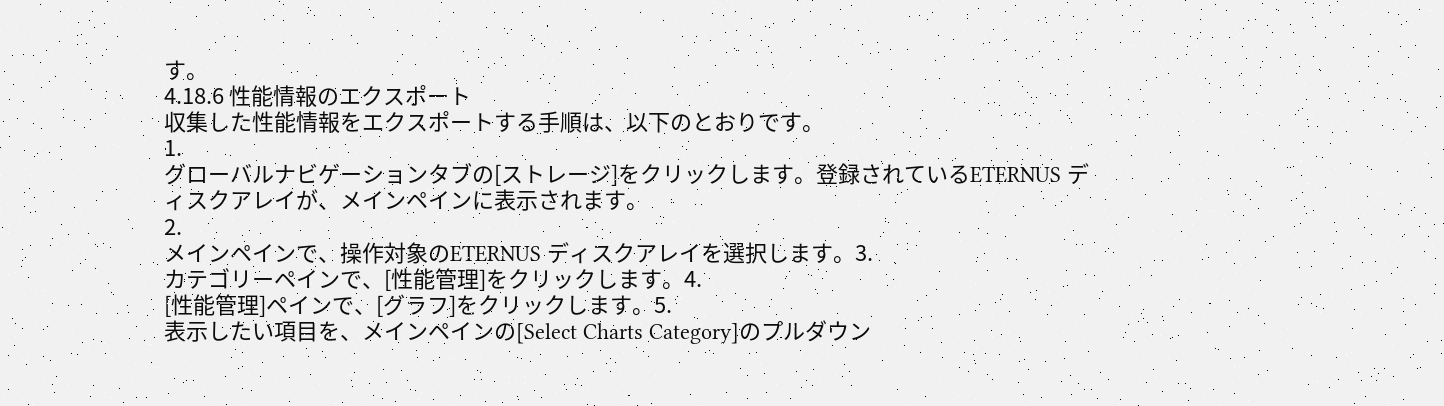す。
4.18.6 性能情報のエクスポート
収集した性能情報をエクスポートする手順は、以下のとおりです。
1.
グローバルナビゲーションタブの[ストレージ]をクリックします。登録されているETERNUS ディスクアレイが、メインペインに表示されます。
2.
メインペインで、操作対象のETERNUS ディスクアレイを選択します。3.
カテゴリーペインで、[性能管理]をクリックします。4.
[性能管理]ペインで、[グラフ]をクリックします。5.
表示したい項目を、メインペインの[Select Charts Category]のプルダウン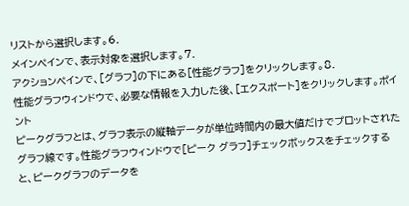リストから選択します。6.
メインペインで、表示対象を選択します。7.
アクションペインで、[グラフ]の下にある[性能グラフ]をクリックします。8.
性能グラフウィンドウで、必要な情報を入力した後、[エクスポート]をクリックします。ポイント
ピークグラフとは、グラフ表示の縦軸データが単位時間内の最大値だけでプロットされたグラフ線です。性能グラフウィンドウで[ピーク グラフ]チェックボックスをチェックすると、ピークグラフのデータを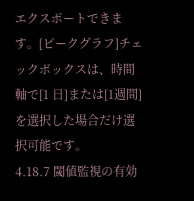エクスポートできます。[ピークグラフ]チェックボックスは、時間軸で[1 日]または[1週間]を選択した場合だけ選択可能です。
4.18.7 閾値監視の有効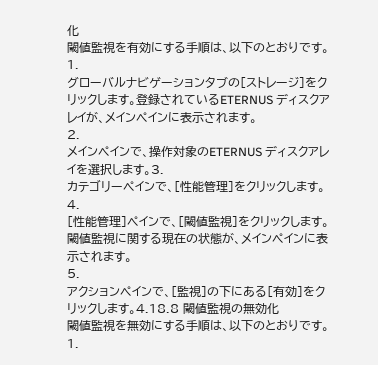化
閾値監視を有効にする手順は、以下のとおりです。
1.
グローバルナビゲーションタブの[ストレージ]をクリックします。登録されているETERNUS ディスクアレイが、メインペインに表示されます。
2.
メインペインで、操作対象のETERNUS ディスクアレイを選択します。3.
カテゴリーペインで、[性能管理]をクリックします。4.
[性能管理]ペインで、[閾値監視]をクリックします。閾値監視に関する現在の状態が、メインペインに表示されます。
5.
アクションペインで、[監視]の下にある[有効]をクリックします。4.18.8 閾値監視の無効化
閾値監視を無効にする手順は、以下のとおりです。
1.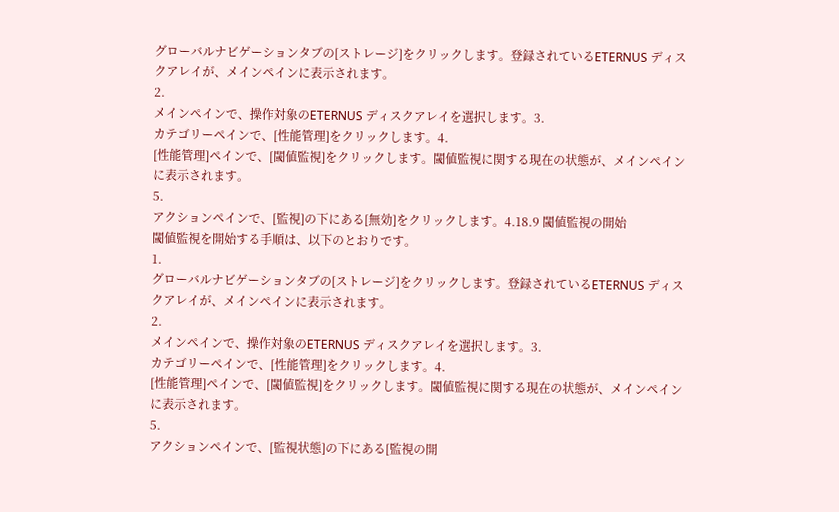グローバルナビゲーションタブの[ストレージ]をクリックします。登録されているETERNUS ディスクアレイが、メインペインに表示されます。
2.
メインペインで、操作対象のETERNUS ディスクアレイを選択します。3.
カテゴリーペインで、[性能管理]をクリックします。4.
[性能管理]ペインで、[閾値監視]をクリックします。閾値監視に関する現在の状態が、メインペインに表示されます。
5.
アクションペインで、[監視]の下にある[無効]をクリックします。4.18.9 閾値監視の開始
閾値監視を開始する手順は、以下のとおりです。
1.
グローバルナビゲーションタブの[ストレージ]をクリックします。登録されているETERNUS ディスクアレイが、メインペインに表示されます。
2.
メインペインで、操作対象のETERNUS ディスクアレイを選択します。3.
カテゴリーペインで、[性能管理]をクリックします。4.
[性能管理]ペインで、[閾値監視]をクリックします。閾値監視に関する現在の状態が、メインペインに表示されます。
5.
アクションペインで、[監視状態]の下にある[監視の開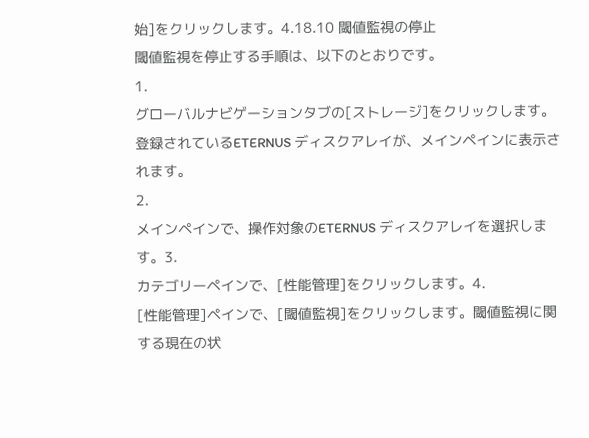始]をクリックします。4.18.10 閾値監視の停止
閾値監視を停止する手順は、以下のとおりです。
1.
グローバルナビゲーションタブの[ストレージ]をクリックします。登録されているETERNUS ディスクアレイが、メインペインに表示されます。
2.
メインペインで、操作対象のETERNUS ディスクアレイを選択します。3.
カテゴリーペインで、[性能管理]をクリックします。4.
[性能管理]ペインで、[閾値監視]をクリックします。閾値監視に関する現在の状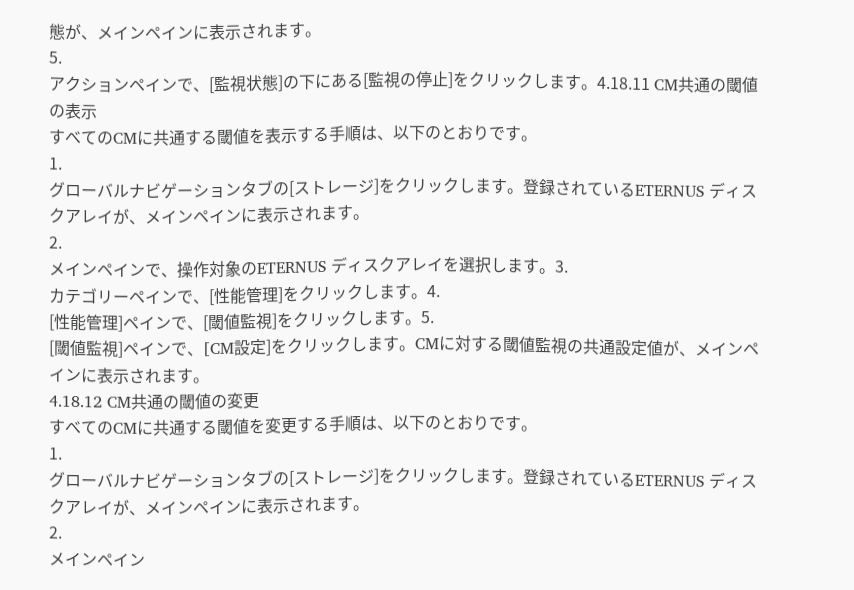態が、メインペインに表示されます。
5.
アクションペインで、[監視状態]の下にある[監視の停止]をクリックします。4.18.11 CM共通の閾値の表示
すべてのCMに共通する閾値を表示する手順は、以下のとおりです。
1.
グローバルナビゲーションタブの[ストレージ]をクリックします。登録されているETERNUS ディスクアレイが、メインペインに表示されます。
2.
メインペインで、操作対象のETERNUS ディスクアレイを選択します。3.
カテゴリーペインで、[性能管理]をクリックします。4.
[性能管理]ペインで、[閾値監視]をクリックします。5.
[閾値監視]ペインで、[CM設定]をクリックします。CMに対する閾値監視の共通設定値が、メインペインに表示されます。
4.18.12 CM共通の閾値の変更
すべてのCMに共通する閾値を変更する手順は、以下のとおりです。
1.
グローバルナビゲーションタブの[ストレージ]をクリックします。登録されているETERNUS ディスクアレイが、メインペインに表示されます。
2.
メインペイン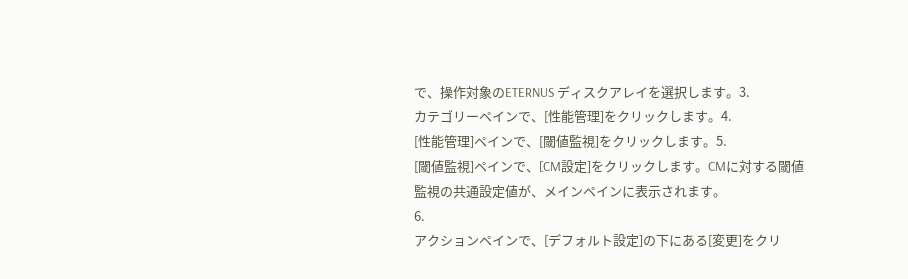で、操作対象のETERNUS ディスクアレイを選択します。3.
カテゴリーペインで、[性能管理]をクリックします。4.
[性能管理]ペインで、[閾値監視]をクリックします。5.
[閾値監視]ペインで、[CM設定]をクリックします。CMに対する閾値監視の共通設定値が、メインペインに表示されます。
6.
アクションペインで、[デフォルト設定]の下にある[変更]をクリ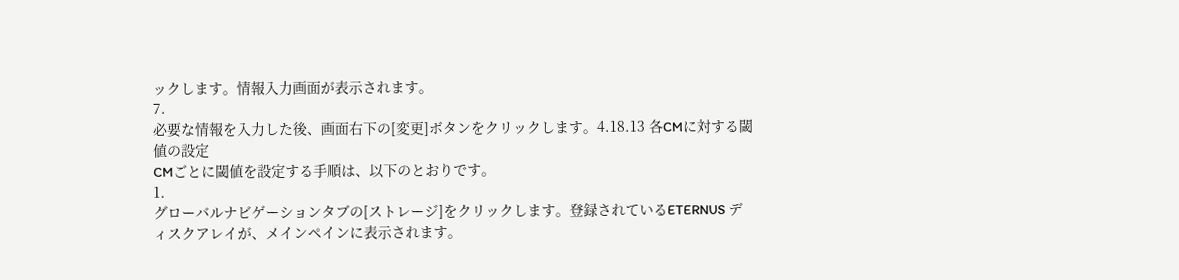ックします。情報入力画面が表示されます。
7.
必要な情報を入力した後、画面右下の[変更]ボタンをクリックします。4.18.13 各CMに対する閾値の設定
CMごとに閾値を設定する手順は、以下のとおりです。
1.
グローバルナビゲーションタブの[ストレージ]をクリックします。登録されているETERNUS ディスクアレイが、メインペインに表示されます。